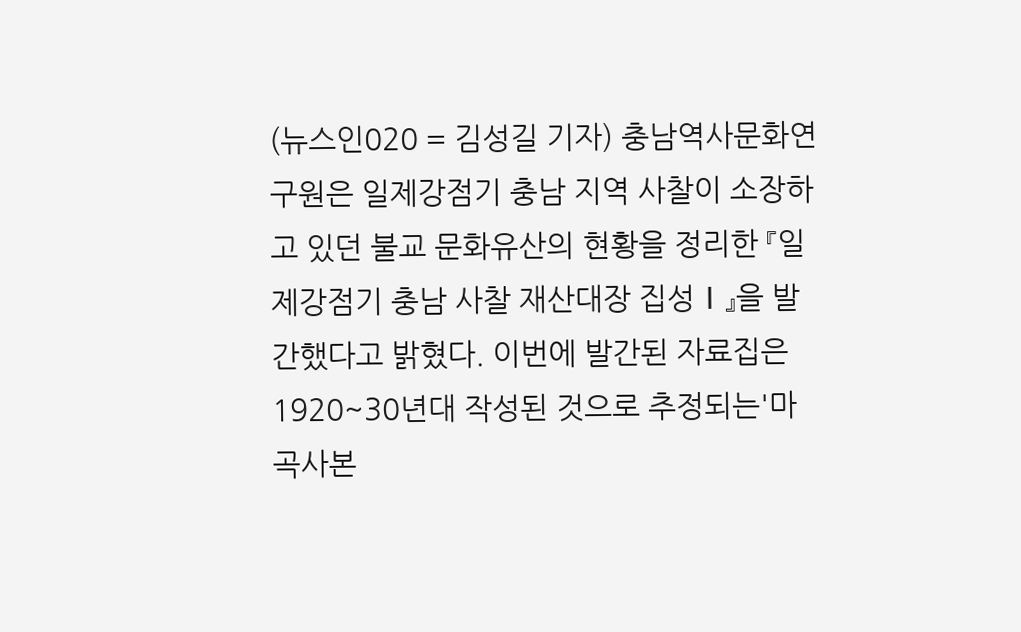(뉴스인020 = 김성길 기자) 충남역사문화연구원은 일제강점기 충남 지역 사찰이 소장하고 있던 불교 문화유산의 현황을 정리한 『일제강점기 충남 사찰 재산대장 집성Ⅰ』을 발간했다고 밝혔다. 이번에 발간된 자료집은 1920~30년대 작성된 것으로 추정되는'마곡사본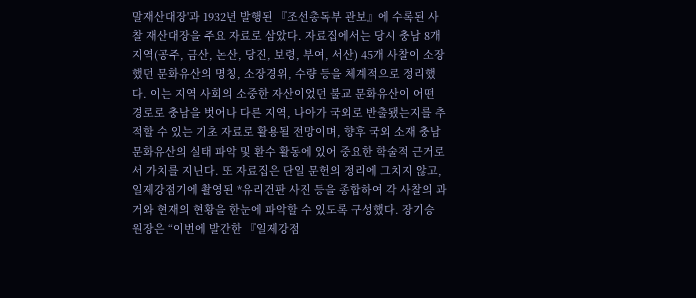말재산대장'과 1932년 발행된 『조선총독부 관보』에 수록된 사찰 재산대장을 주요 자료로 삼았다. 자료집에서는 당시 충남 8개 지역(공주, 금산, 논산, 당진, 보령, 부여, 서산) 45개 사찰이 소장했던 문화유산의 명칭, 소장경위, 수량 등을 체계적으로 정리했다. 이는 지역 사회의 소중한 자산이었던 불교 문화유산이 어떤 경로로 충남을 벗어나 다른 지역, 나아가 국외로 반출됐는지를 추적할 수 있는 기초 자료로 활용될 전망이며, 향후 국외 소재 충남 문화유산의 실태 파악 및 환수 활동에 있어 중요한 학술적 근거로서 가치를 지닌다. 또 자료집은 단일 문헌의 정리에 그치지 않고, 일제강점기에 촬영된 *유리건판 사진 등을 종합하여 각 사찰의 과거와 현재의 현황을 한눈에 파악할 수 있도록 구성했다. 장기승 원장은 “이번에 발간한 『일제강점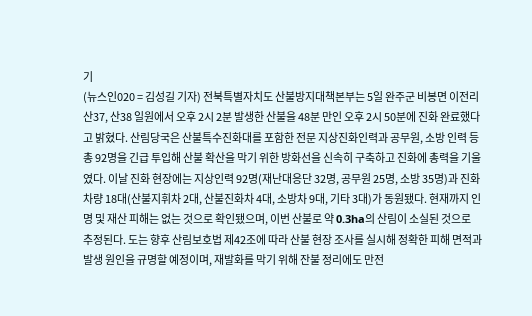기
(뉴스인020 = 김성길 기자) 전북특별자치도 산불방지대책본부는 5일 완주군 비봉면 이전리 산37, 산38 일원에서 오후 2시 2분 발생한 산불을 48분 만인 오후 2시 50분에 진화 완료했다고 밝혔다. 산림당국은 산불특수진화대를 포함한 전문 지상진화인력과 공무원, 소방 인력 등 총 92명을 긴급 투입해 산불 확산을 막기 위한 방화선을 신속히 구축하고 진화에 총력을 기울였다. 이날 진화 현장에는 지상인력 92명(재난대응단 32명, 공무원 25명, 소방 35명)과 진화차량 18대(산불지휘차 2대, 산불진화차 4대, 소방차 9대, 기타 3대)가 동원됐다. 현재까지 인명 및 재산 피해는 없는 것으로 확인됐으며, 이번 산불로 약 0.3ha의 산림이 소실된 것으로 추정된다. 도는 향후 산림보호법 제42조에 따라 산불 현장 조사를 실시해 정확한 피해 면적과 발생 원인을 규명할 예정이며, 재발화를 막기 위해 잔불 정리에도 만전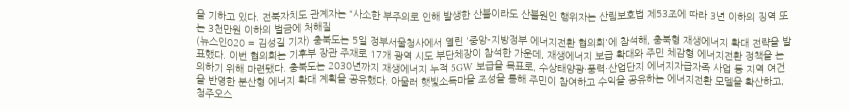을 기하고 있다. 전북자치도 관계자는 “사소한 부주의로 인해 발생한 산불이라도 산불원인 행위자는 산림보호법 제53조에 따라 3년 이하의 징역 또는 3천만원 이하의 벌금에 처해질
(뉴스인020 = 김성길 기자) 충북도는 5일 정부서울청사에서 열린 '중앙-지방정부 에너지전환 협의회'에 참석해, 충북형 재생에너지 확대 전략을 발표했다. 이번 협의회는 기후부 장관 주재로 17개 광역 시도 부단체장이 참석한 가운데, 재생에너지 보급 확대와 주민 체감형 에너지전환 정책을 논의하기 위해 마련됐다. 충북도는 2030년까지 재생에너지 누적 5GW 보급을 목표로, 수상태양광·풍력·산업단지 에너지자급자족 사업 등 지역 여건을 반영한 분산형 에너지 확대 계획을 공유했다. 아울러 햇빛소득마을 조성을 통해 주민이 참여하고 수익을 공유하는 에너지전환 모델을 확산하고, 청주오스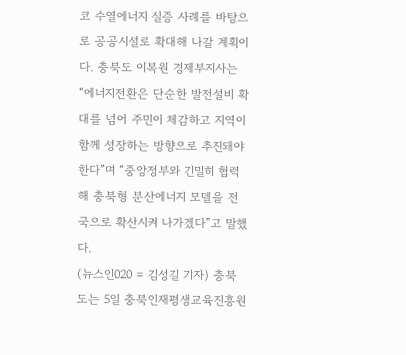코 수열에너지 실증 사례를 바탕으로 공공시설로 확대해 나갈 계획이다. 충북도 이복원 경제부지사는 “에너지전환은 단순한 발전설비 확대를 넘어 주민이 체감하고 지역이 함께 성장하는 방향으로 추진돼야 한다”며 “중앙정부와 긴밀히 협력해 충북형 분산에너지 모델을 전국으로 확산시켜 나가겠다”고 말했다.
(뉴스인020 = 김성길 기자) 충북도는 5일 충북인재평생교육진흥원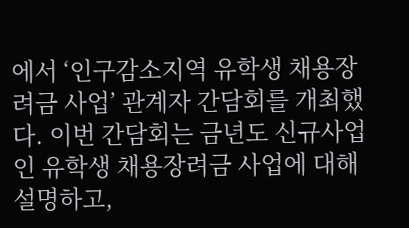에서 ‘인구감소지역 유학생 채용장려금 사업’ 관계자 간담회를 개최했다. 이번 간담회는 금년도 신규사업인 유학생 채용장려금 사업에 대해 설명하고,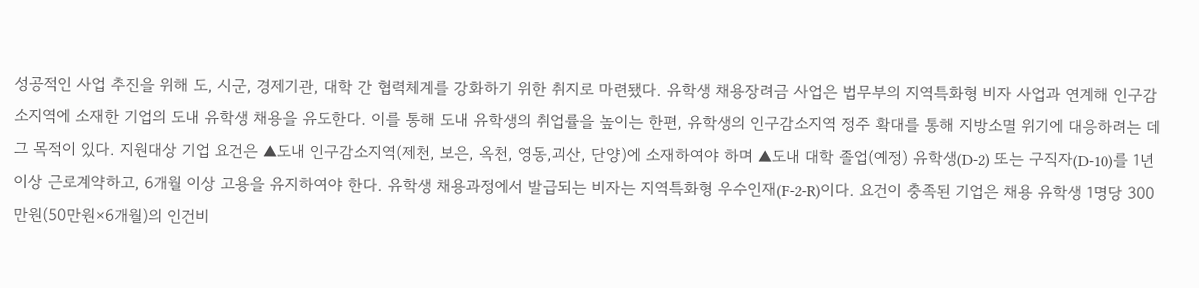성공적인 사업 추진을 위해 도, 시군, 경제기관, 대학 간 협력체계를 강화하기 위한 취지로 마련됐다. 유학생 채용장려금 사업은 법무부의 지역특화형 비자 사업과 연계해 인구감소지역에 소재한 기업의 도내 유학생 채용을 유도한다. 이를 통해 도내 유학생의 취업률을 높이는 한편, 유학생의 인구감소지역 정주 확대를 통해 지방소멸 위기에 대응하려는 데 그 목적이 있다. 지원대상 기업 요건은 ▲도내 인구감소지역(제천, 보은, 옥천, 영동,괴산, 단양)에 소재하여야 하며 ▲도내 대학 졸업(예정) 유학생(D-2) 또는 구직자(D-10)를 1년 이상 근로계약하고, 6개월 이상 고용을 유지하여야 한다. 유학생 채용과정에서 발급되는 비자는 지역특화형 우수인재(F-2-R)이다. 요건이 충족된 기업은 채용 유학생 1명당 300만원(50만원×6개월)의 인건비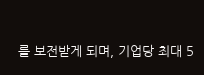를 보전받게 되며, 기업당 최대 5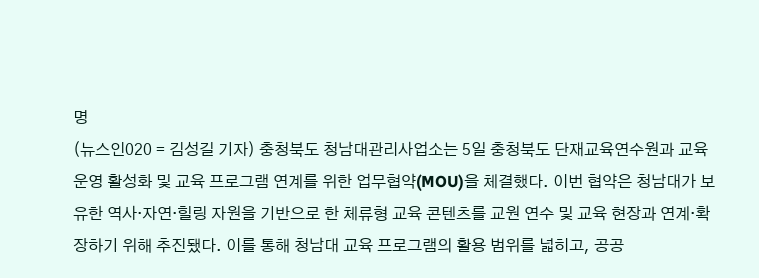명
(뉴스인020 = 김성길 기자) 충청북도 청남대관리사업소는 5일 충청북도 단재교육연수원과 교육 운영 활성화 및 교육 프로그램 연계를 위한 업무협약(MOU)을 체결했다. 이번 협약은 청남대가 보유한 역사·자연·힐링 자원을 기반으로 한 체류형 교육 콘텐츠를 교원 연수 및 교육 현장과 연계·확장하기 위해 추진됐다. 이를 통해 청남대 교육 프로그램의 활용 범위를 넓히고, 공공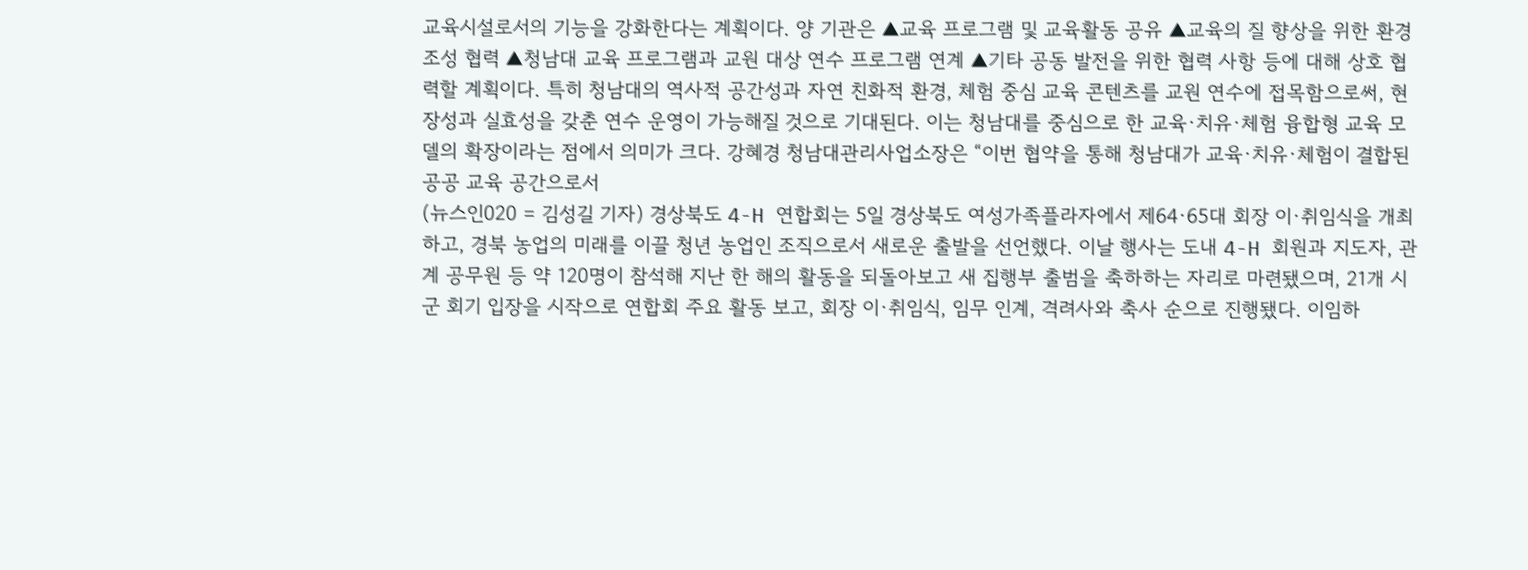교육시설로서의 기능을 강화한다는 계획이다. 양 기관은 ▲교육 프로그램 및 교육활동 공유 ▲교육의 질 향상을 위한 환경 조성 협력 ▲청남대 교육 프로그램과 교원 대상 연수 프로그램 연계 ▲기타 공동 발전을 위한 협력 사항 등에 대해 상호 협력할 계획이다. 특히 청남대의 역사적 공간성과 자연 친화적 환경, 체험 중심 교육 콘텐츠를 교원 연수에 접목함으로써, 현장성과 실효성을 갖춘 연수 운영이 가능해질 것으로 기대된다. 이는 청남대를 중심으로 한 교육·치유·체험 융합형 교육 모델의 확장이라는 점에서 의미가 크다. 강혜경 청남대관리사업소장은 “이번 협약을 통해 청남대가 교육·치유·체험이 결합된 공공 교육 공간으로서
(뉴스인020 = 김성길 기자) 경상북도 4-H 연합회는 5일 경상북도 여성가족플라자에서 제64·65대 회장 이·취임식을 개최하고, 경북 농업의 미래를 이끌 청년 농업인 조직으로서 새로운 출발을 선언했다. 이날 행사는 도내 4-H 회원과 지도자, 관계 공무원 등 약 120명이 참석해 지난 한 해의 활동을 되돌아보고 새 집행부 출범을 축하하는 자리로 마련됐으며, 21개 시군 회기 입장을 시작으로 연합회 주요 활동 보고, 회장 이·취임식, 임무 인계, 격려사와 축사 순으로 진행됐다. 이임하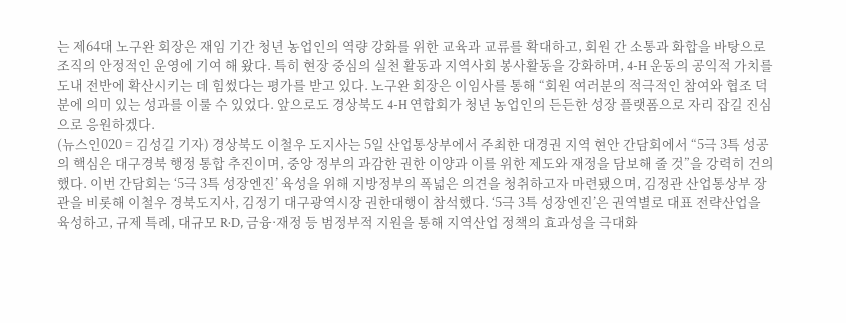는 제64대 노구완 회장은 재임 기간 청년 농업인의 역량 강화를 위한 교육과 교류를 확대하고, 회원 간 소통과 화합을 바탕으로 조직의 안정적인 운영에 기여 해 왔다. 특히 현장 중심의 실천 활동과 지역사회 봉사활동을 강화하며, 4-H 운동의 공익적 가치를 도내 전반에 확산시키는 데 힘썼다는 평가를 받고 있다. 노구완 회장은 이임사를 통해 “회원 여러분의 적극적인 참여와 협조 덕분에 의미 있는 성과를 이룰 수 있었다. 앞으로도 경상북도 4-H 연합회가 청년 농업인의 든든한 성장 플랫폼으로 자리 잡길 진심으로 응원하겠다.
(뉴스인020 = 김성길 기자) 경상북도 이철우 도지사는 5일 산업통상부에서 주최한 대경권 지역 현안 간담회에서 “5극 3특 성공의 핵심은 대구경북 행정 통합 추진이며, 중앙 정부의 과감한 권한 이양과 이를 위한 제도와 재정을 담보해 줄 것”을 강력히 건의했다. 이번 간담회는 ‘5극 3특 성장엔진’ 육성을 위해 지방정부의 폭넓은 의견을 청취하고자 마련됐으며, 김정관 산업통상부 장관을 비롯해 이철우 경북도지사, 김정기 대구광역시장 권한대행이 참석했다. ‘5극 3특 성장엔진’은 권역별로 대표 전략산업을 육성하고, 규제 특례, 대규모 R·D, 금융·재정 등 범정부적 지원을 통해 지역산업 정책의 효과성을 극대화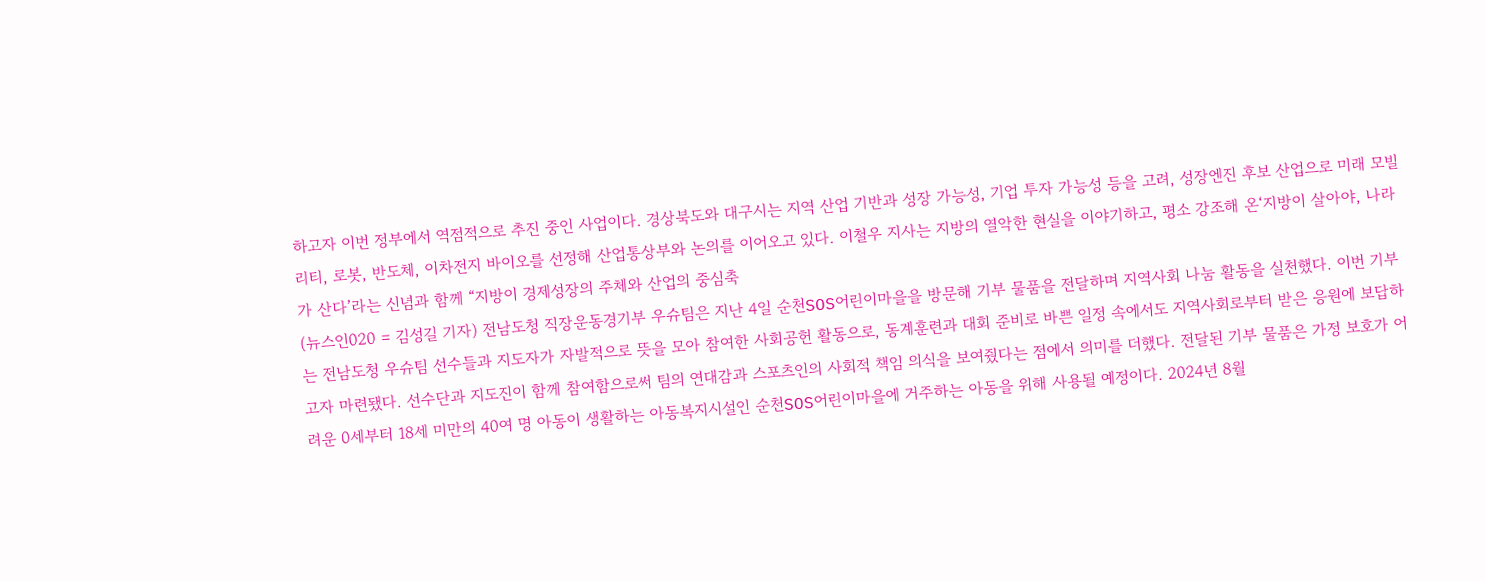하고자 이번 정부에서 역점적으로 추진 중인 사업이다. 경상북도와 대구시는 지역 산업 기반과 성장 가능성, 기업 투자 가능성 등을 고려, 성장엔진 후보 산업으로 미래 모빌리티, 로봇, 반도체, 이차전지 바이오를 선정해 산업통상부와 논의를 이어오고 있다. 이철우 지사는 지방의 열악한 현실을 이야기하고, 평소 강조해 온‘지방이 살아야, 나라가 산다’라는 신념과 함께 “지방이 경제성장의 주체와 산업의 중심축
(뉴스인020 = 김성길 기자) 전남도청 직장운동경기부 우슈팀은 지난 4일 순천SOS어린이마을을 방문해 기부 물품을 전달하며 지역사회 나눔 활동을 실천했다. 이번 기부는 전남도청 우슈팀 선수들과 지도자가 자발적으로 뜻을 모아 참여한 사회공헌 활동으로, 동계훈련과 대회 준비로 바쁜 일정 속에서도 지역사회로부터 받은 응원에 보답하고자 마련됐다. 선수단과 지도진이 함께 참여함으로써 팀의 연대감과 스포츠인의 사회적 책임 의식을 보여줬다는 점에서 의미를 더했다. 전달된 기부 물품은 가정 보호가 어려운 0세부터 18세 미만의 40여 명 아동이 생활하는 아동복지시설인 순천SOS어린이마을에 거주하는 아동을 위해 사용될 예정이다. 2024년 8월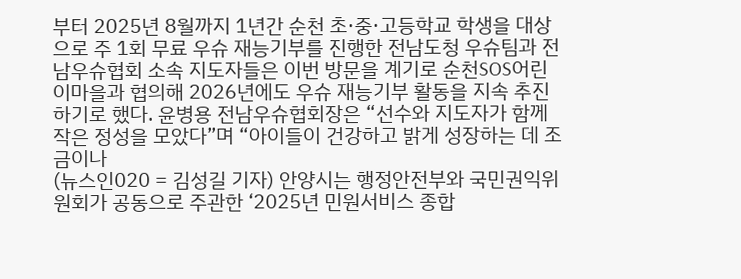부터 2025년 8월까지 1년간 순천 초·중·고등학교 학생을 대상으로 주 1회 무료 우슈 재능기부를 진행한 전남도청 우슈팀과 전남우슈협회 소속 지도자들은 이번 방문을 계기로 순천SOS어린이마을과 협의해 2026년에도 우슈 재능기부 활동을 지속 추진하기로 했다. 윤병용 전남우슈협회장은 “선수와 지도자가 함께 작은 정성을 모았다”며 “아이들이 건강하고 밝게 성장하는 데 조금이나
(뉴스인020 = 김성길 기자) 안양시는 행정안전부와 국민권익위원회가 공동으로 주관한 ‘2025년 민원서비스 종합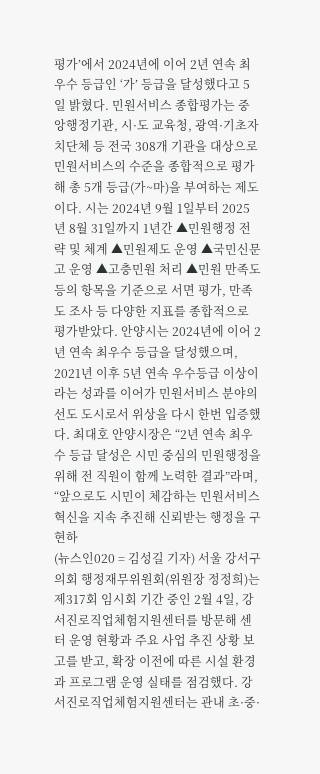평가’에서 2024년에 이어 2년 연속 최우수 등급인 ‘가’ 등급을 달성했다고 5일 밝혔다. 민원서비스 종합평가는 중앙행정기관, 시·도 교육청, 광역·기초자치단체 등 전국 308개 기관을 대상으로 민원서비스의 수준을 종합적으로 평가해 총 5개 등급(가~마)을 부여하는 제도이다. 시는 2024년 9월 1일부터 2025년 8월 31일까지 1년간 ▲민원행정 전략 및 체계 ▲민원제도 운영 ▲국민신문고 운영 ▲고충민원 처리 ▲민원 만족도 등의 항목을 기준으로 서면 평가, 만족도 조사 등 다양한 지표를 종합적으로 평가받았다. 안양시는 2024년에 이어 2년 연속 최우수 등급을 달성했으며, 2021년 이후 5년 연속 우수등급 이상이라는 성과를 이어가 민원서비스 분야의 선도 도시로서 위상을 다시 한번 입증했다. 최대호 안양시장은 “2년 연속 최우수 등급 달성은 시민 중심의 민원행정을 위해 전 직원이 함께 노력한 결과”라며, “앞으로도 시민이 체감하는 민원서비스 혁신을 지속 추진해 신뢰받는 행정을 구현하
(뉴스인020 = 김성길 기자) 서울 강서구의회 행정재무위원회(위원장 정정희)는 제317회 임시회 기간 중인 2월 4일, 강서진로직업체험지원센터를 방문해 센터 운영 현황과 주요 사업 추진 상황 보고를 받고, 확장 이전에 따른 시설 환경과 프로그램 운영 실태를 점검했다. 강서진로직업체험지원센터는 관내 초·중·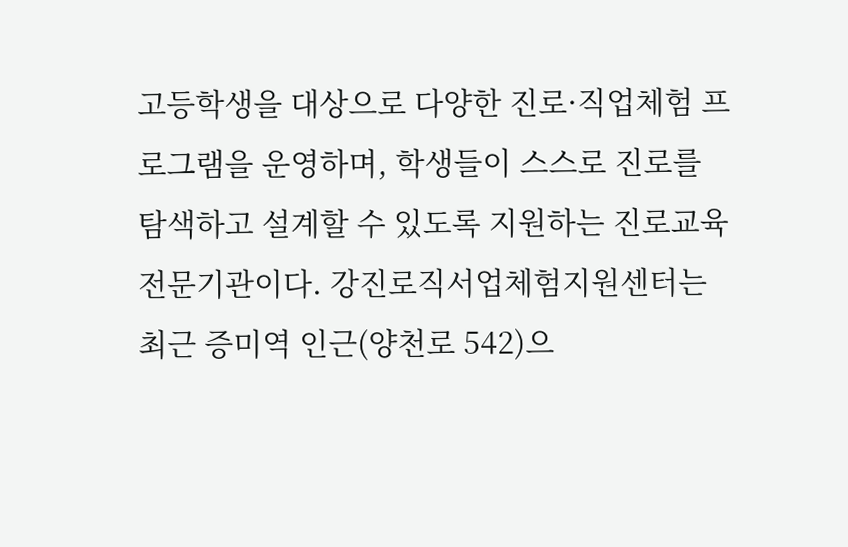고등학생을 대상으로 다양한 진로·직업체험 프로그램을 운영하며, 학생들이 스스로 진로를 탐색하고 설계할 수 있도록 지원하는 진로교육 전문기관이다. 강진로직서업체험지원센터는 최근 증미역 인근(양천로 542)으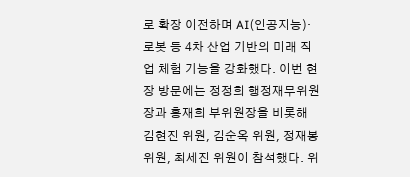로 확장 이전하며 AI(인공지능)·로봇 등 4차 산업 기반의 미래 직업 체험 기능을 강화했다. 이번 현장 방문에는 정정희 행정재무위원장과 홍재희 부위원장을 비롯해 김현진 위원, 김순옥 위원, 정재봉 위원, 최세진 위원이 참석했다. 위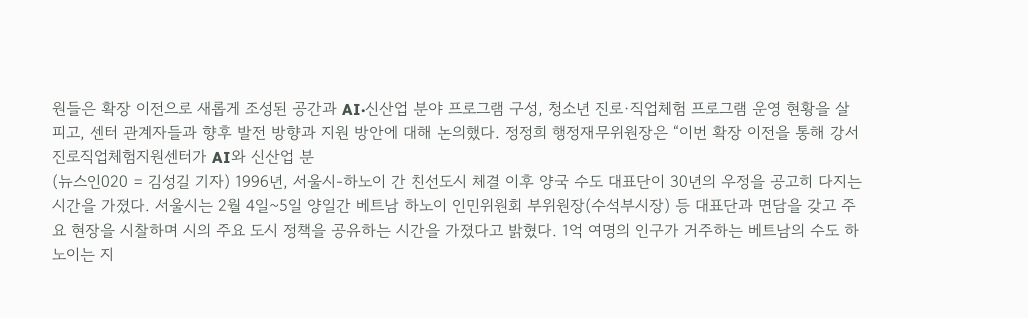원들은 확장 이전으로 새롭게 조성된 공간과 AI·신산업 분야 프로그램 구성, 청소년 진로·직업체험 프로그램 운영 현황을 살피고, 센터 관계자들과 향후 발전 방향과 지원 방안에 대해 논의했다. 정정희 행정재무위원장은 “이번 확장 이전을 통해 강서진로직업체험지원센터가 AI와 신산업 분
(뉴스인020 = 김성길 기자) 1996년, 서울시-하노이 간 친선도시 체결 이후 양국 수도 대표단이 30년의 우정을 공고히 다지는 시간을 가졌다. 서울시는 2월 4일~5일 양일간 베트남 하노이 인민위원회 부위원장(수석부시장) 등 대표단과 면담을 갖고 주요 현장을 시찰하며 시의 주요 도시 정책을 공유하는 시간을 가졌다고 밝혔다. 1억 여명의 인구가 거주하는 베트남의 수도 하노이는 지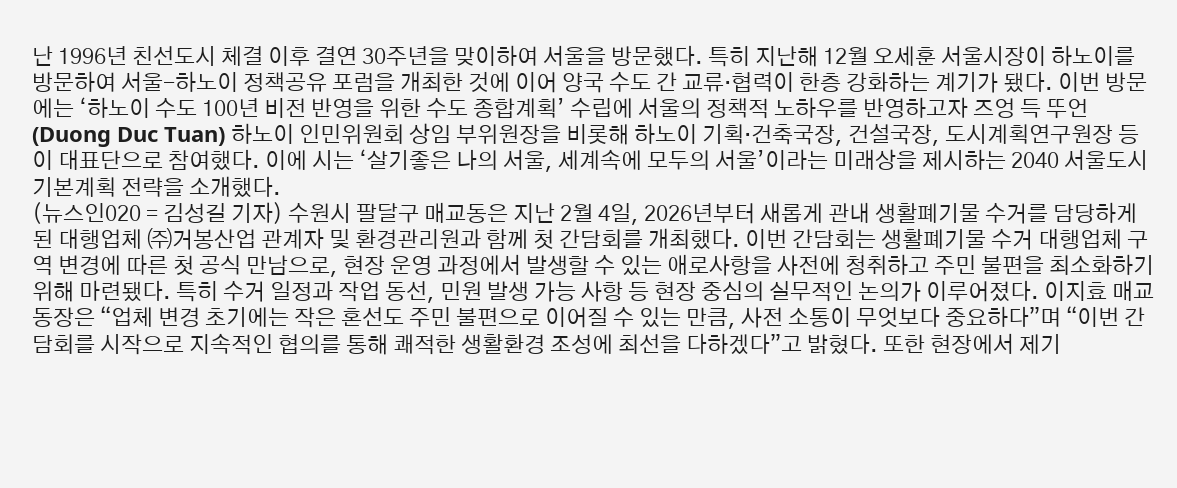난 1996년 친선도시 체결 이후 결연 30주년을 맞이하여 서울을 방문했다. 특히 지난해 12월 오세훈 서울시장이 하노이를 방문하여 서울-하노이 정책공유 포럼을 개최한 것에 이어 양국 수도 간 교류·협력이 한층 강화하는 계기가 됐다. 이번 방문에는 ‘하노이 수도 100년 비전 반영을 위한 수도 종합계획’ 수립에 서울의 정책적 노하우를 반영하고자 즈엉 득 뚜언(Duong Duc Tuan) 하노이 인민위원회 상임 부위원장을 비롯해 하노이 기획·건축국장, 건설국장, 도시계획연구원장 등이 대표단으로 참여했다. 이에 시는 ‘살기좋은 나의 서울, 세계속에 모두의 서울’이라는 미래상을 제시하는 2040 서울도시기본계획 전략을 소개했다.
(뉴스인020 = 김성길 기자) 수원시 팔달구 매교동은 지난 2월 4일, 2026년부터 새롭게 관내 생활폐기물 수거를 담당하게 된 대행업체 ㈜거봉산업 관계자 및 환경관리원과 함께 첫 간담회를 개최했다. 이번 간담회는 생활폐기물 수거 대행업체 구역 변경에 따른 첫 공식 만남으로, 현장 운영 과정에서 발생할 수 있는 애로사항을 사전에 청취하고 주민 불편을 최소화하기 위해 마련됐다. 특히 수거 일정과 작업 동선, 민원 발생 가능 사항 등 현장 중심의 실무적인 논의가 이루어졌다. 이지효 매교동장은 “업체 변경 초기에는 작은 혼선도 주민 불편으로 이어질 수 있는 만큼, 사전 소통이 무엇보다 중요하다”며 “이번 간담회를 시작으로 지속적인 협의를 통해 쾌적한 생활환경 조성에 최선을 다하겠다”고 밝혔다. 또한 현장에서 제기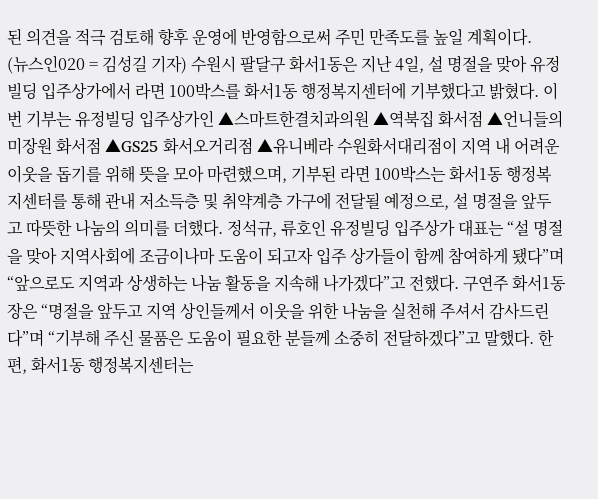된 의견을 적극 검토해 향후 운영에 반영함으로써 주민 만족도를 높일 계획이다.
(뉴스인020 = 김성길 기자) 수원시 팔달구 화서1동은 지난 4일, 설 명절을 맞아 유정빌딩 입주상가에서 라면 100박스를 화서1동 행정복지센터에 기부했다고 밝혔다. 이번 기부는 유정빌딩 입주상가인 ▲스마트한결치과의원 ▲역북집 화서점 ▲언니들의 미장원 화서점 ▲GS25 화서오거리점 ▲유니베라 수원화서대리점이 지역 내 어려운 이웃을 돕기를 위해 뜻을 모아 마련했으며, 기부된 라면 100박스는 화서1동 행정복지센터를 통해 관내 저소득층 및 취약계층 가구에 전달될 예정으로, 설 명절을 앞두고 따뜻한 나눔의 의미를 더했다. 정석규, 류호인 유정빌딩 입주상가 대표는 “설 명절을 맞아 지역사회에 조금이나마 도움이 되고자 입주 상가들이 함께 참여하게 됐다”며 “앞으로도 지역과 상생하는 나눔 활동을 지속해 나가겠다”고 전했다. 구연주 화서1동장은 “명절을 앞두고 지역 상인들께서 이웃을 위한 나눔을 실천해 주셔서 감사드린다”며 “기부해 주신 물품은 도움이 필요한 분들께 소중히 전달하겠다”고 말했다. 한편, 화서1동 행정복지센터는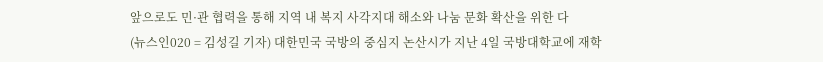앞으로도 민·관 협력을 통해 지역 내 복지 사각지대 해소와 나눔 문화 확산을 위한 다
(뉴스인020 = 김성길 기자) 대한민국 국방의 중심지 논산시가 지난 4일 국방대학교에 재학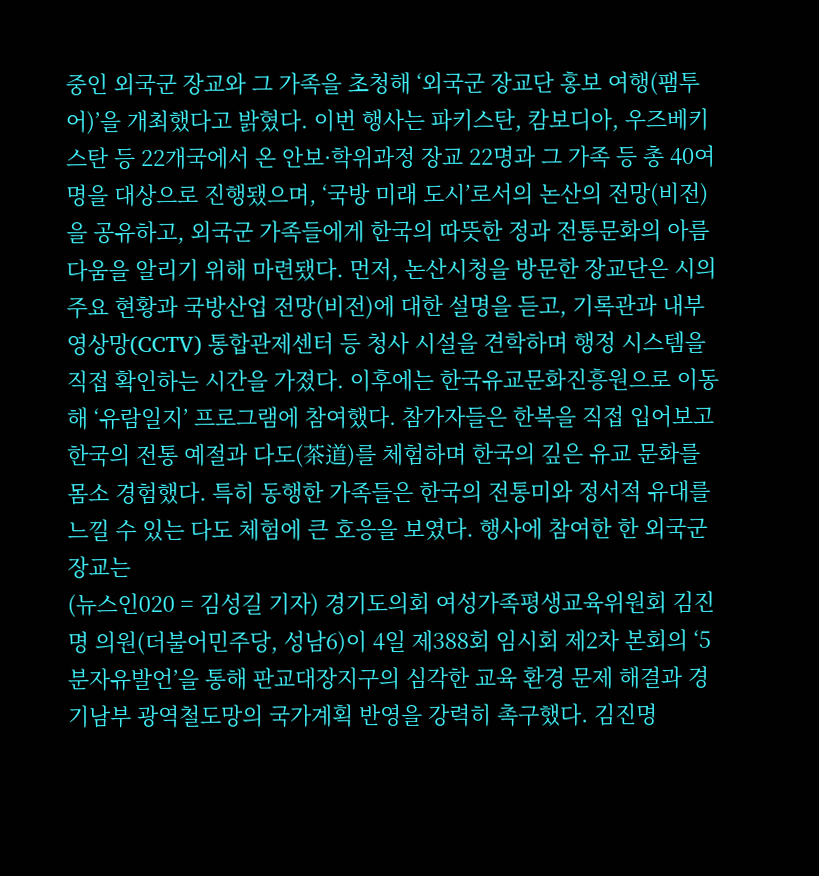중인 외국군 장교와 그 가족을 초청해 ‘외국군 장교단 홍보 여행(팸투어)’을 개최했다고 밝혔다. 이번 행사는 파키스탄, 캄보디아, 우즈베키스탄 등 22개국에서 온 안보·학위과정 장교 22명과 그 가족 등 총 40여 명을 대상으로 진행됐으며, ‘국방 미래 도시’로서의 논산의 전망(비전)을 공유하고, 외국군 가족들에게 한국의 따뜻한 정과 전통문화의 아름다움을 알리기 위해 마련됐다. 먼저, 논산시청을 방문한 장교단은 시의 주요 현황과 국방산업 전망(비전)에 대한 설명을 듣고, 기록관과 내부영상망(CCTV) 통합관제센터 등 청사 시설을 견학하며 행정 시스템을 직접 확인하는 시간을 가졌다. 이후에는 한국유교문화진흥원으로 이동해 ‘유람일지’ 프로그램에 참여했다. 참가자들은 한복을 직접 입어보고 한국의 전통 예절과 다도(茶道)를 체험하며 한국의 깊은 유교 문화를 몸소 경험했다. 특히 동행한 가족들은 한국의 전통미와 정서적 유대를 느낄 수 있는 다도 체험에 큰 호응을 보였다. 행사에 참여한 한 외국군 장교는
(뉴스인020 = 김성길 기자) 경기도의회 여성가족평생교육위원회 김진명 의원(더불어민주당, 성남6)이 4일 제388회 임시회 제2차 본회의 ‘5분자유발언’을 통해 판교대장지구의 심각한 교육 환경 문제 해결과 경기남부 광역철도망의 국가계획 반영을 강력히 촉구했다. 김진명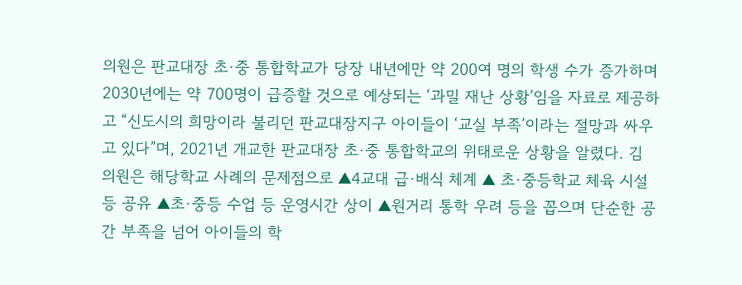의원은 판교대장 초·중 통합학교가 당장 내년에만 약 200여 명의 학생 수가 증가하며 2030년에는 약 700명이 급증할 것으로 예상되는 ‘과밀 재난 상황’임을 자료로 제공하고 “신도시의 희망이라 불리던 판교대장지구 아이들이 ‘교실 부족’이라는 절망과 싸우고 있다”며, 2021년 개교한 판교대장 초·중 통합학교의 위태로운 상황을 알렸다. 김 의원은 해당학교 사례의 문제점으로 ▲4교대 급·배식 체계 ▲ 초·중등학교 체육 시설 등 공유 ▲초·중등 수업 등 운영시간 상이 ▲원거리 통학 우려 등을 꼽으며 단순한 공간 부족을 넘어 아이들의 학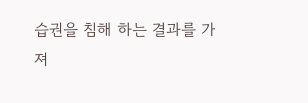습권을 침해 하는 결과를 가져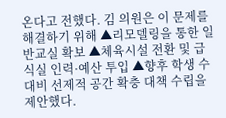온다고 전했다. 김 의원은 이 문제를 해결하기 위해 ▲리모델링을 통한 일반교실 확보 ▲체육시설 전환 및 급식실 인력·예산 투입 ▲향후 학생 수 대비 선제적 공간 확충 대책 수립을 제안했다.